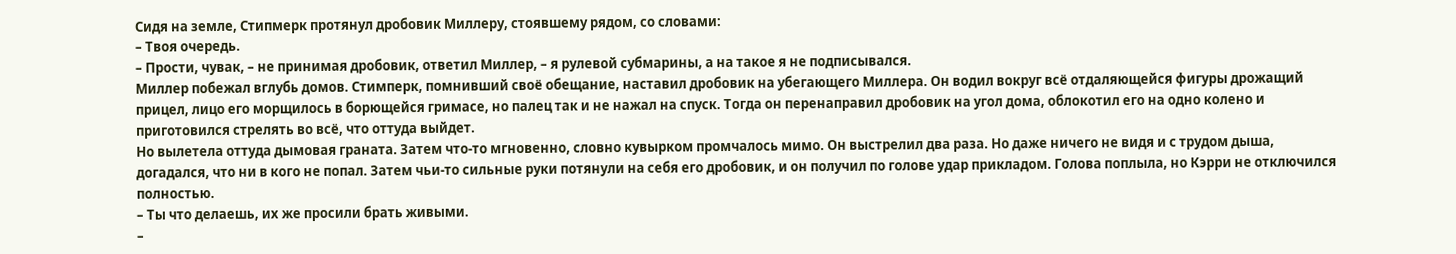Сидя на земле, Стипмерк протянул дробовик Миллеру, стоявшему рядом, со словами:
– Твоя очередь.
– Прости, чувак, – не принимая дробовик, ответил Миллер, – я рулевой субмарины, а на такое я не подписывался.
Миллер побежал вглубь домов. Стимперк, помнивший своё обещание, наставил дробовик на убегающего Миллера. Он водил вокруг всё отдаляющейся фигуры дрожащий прицел, лицо его морщилось в борющейся гримасе, но палец так и не нажал на спуск. Тогда он перенаправил дробовик на угол дома, облокотил его на одно колено и приготовился стрелять во всё, что оттуда выйдет.
Но вылетела оттуда дымовая граната. Затем что-то мгновенно, словно кувырком промчалось мимо. Он выстрелил два раза. Но даже ничего не видя и с трудом дыша, догадался, что ни в кого не попал. Затем чьи-то сильные руки потянули на себя его дробовик, и он получил по голове удар прикладом. Голова поплыла, но Кэрри не отключился полностью.
– Ты что делаешь, их же просили брать живыми.
–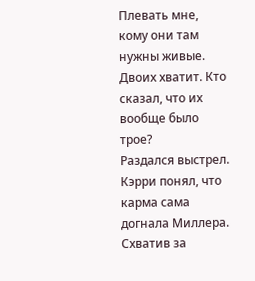Плевать мне, кому они там нужны живые. Двоих хватит. Кто сказал, что их вообще было трое?
Раздался выстрел. Кэрри понял, что карма сама догнала Миллера.
Схватив за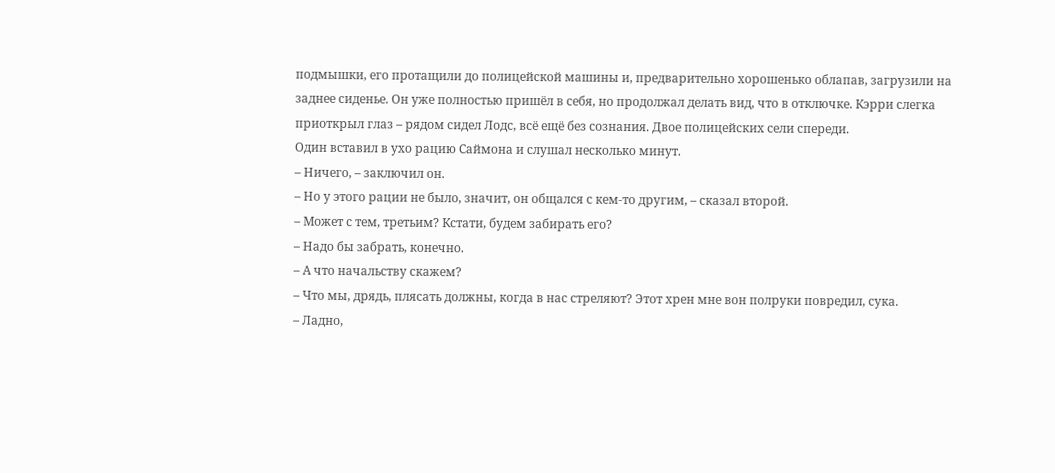подмышки, его протащили до полицейской машины и, предварительно хорошенько облапав, загрузили на заднее сиденье. Он уже полностью пришёл в себя, но продолжал делать вид, что в отключке. Кэрри слегка приоткрыл глаз – рядом сидел Лодс, всё ещё без сознания. Двое полицейских сели спереди.
Один вставил в ухо рацию Саймона и слушал несколько минут.
– Ничего, – заключил он.
– Но у этого рации не было, значит, он общался с кем-то другим, – сказал второй.
– Может с тем, третьим? Кстати, будем забирать его?
– Надо бы забрать, конечно.
– А что начальству скажем?
– Что мы, дрядь, плясать должны, когда в нас стреляют? Этот хрен мне вон полруки повредил, сука.
– Ладно,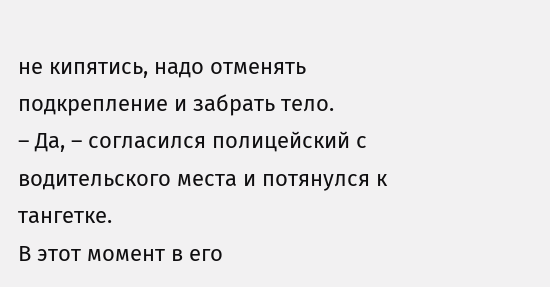не кипятись, надо отменять подкрепление и забрать тело.
– Да, – согласился полицейский с водительского места и потянулся к тангетке.
В этот момент в его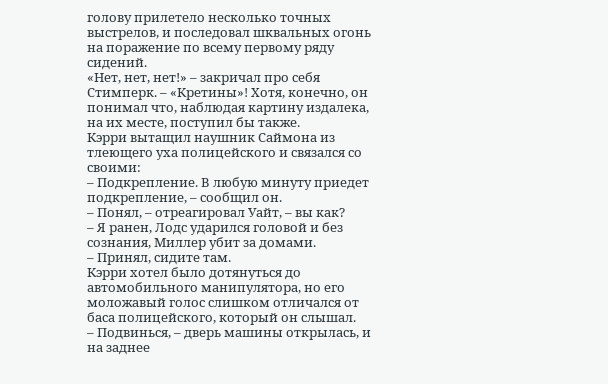голову прилетело несколько точных выстрелов, и последовал шквальных огонь на поражение по всему первому ряду сидений.
«Нет, нет, нет!» – закричал про себя Стимперк. – «Кретины»! Хотя, конечно, он понимал что, наблюдая картину издалека, на их месте, поступил бы также.
Кэрри вытащил наушник Саймона из тлеющего уха полицейского и связался со своими:
– Подкрепление. В любую минуту приедет подкрепление, – сообщил он.
– Понял, – отреагировал Уайт, – вы как?
– Я ранен, Лодс ударился головой и без сознания, Миллер убит за домами.
– Принял, сидите там.
Кэрри хотел было дотянуться до автомобильного манипулятора, но его моложавый голос слишком отличался от баса полицейского, который он слышал.
– Подвинься, – дверь машины открылась, и на заднее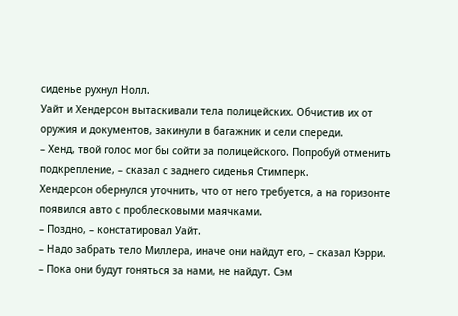сиденье рухнул Нолл.
Уайт и Хендерсон вытаскивали тела полицейских. Обчистив их от оружия и документов, закинули в багажник и сели спереди.
– Хенд, твой голос мог бы сойти за полицейского. Попробуй отменить подкрепление, – сказал с заднего сиденья Стимперк.
Хендерсон обернулся уточнить, что от него требуется, а на горизонте появился авто с проблесковыми маячками.
– Поздно, – констатировал Уайт.
– Надо забрать тело Миллера, иначе они найдут его, – сказал Кэрри.
– Пока они будут гоняться за нами, не найдут. Сэм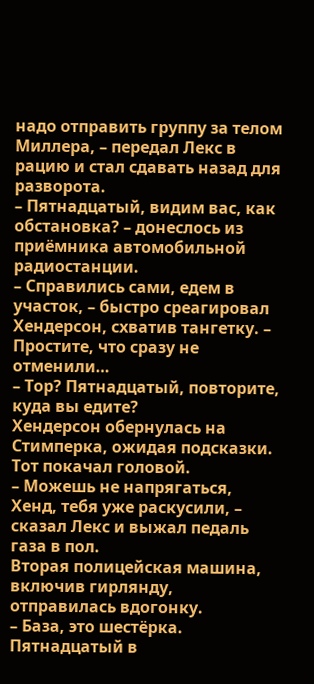надо отправить группу за телом Миллера, – передал Лекс в рацию и стал сдавать назад для разворота.
– Пятнадцатый, видим вас, как обстановка? – донеслось из приёмника автомобильной радиостанции.
– Справились сами, едем в участок, – быстро среагировал Хендерсон, схватив тангетку. – Простите, что сразу не отменили…
– Тор? Пятнадцатый, повторите, куда вы едите?
Хендерсон обернулась на Стимперка, ожидая подсказки. Тот покачал головой.
– Можешь не напрягаться, Хенд, тебя уже раскусили, – сказал Лекс и выжал педаль газа в пол.
Вторая полицейская машина, включив гирлянду, отправилась вдогонку.
– База, это шестёрка. Пятнадцатый в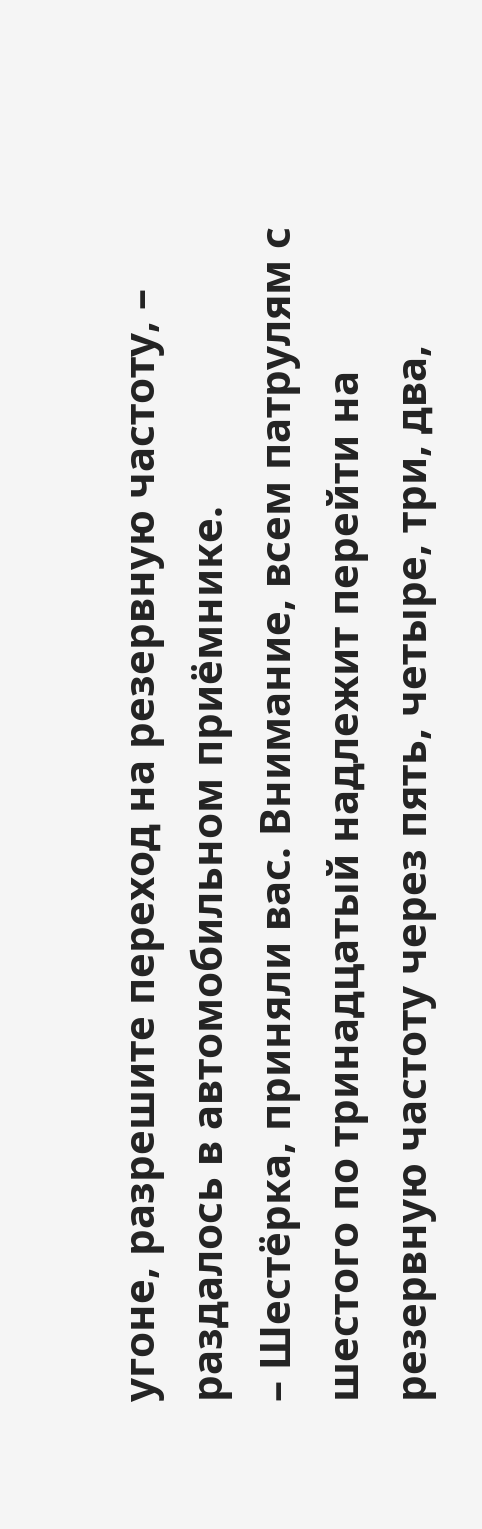угоне, разрешите переход на резервную частоту, – раздалось в автомобильном приёмнике.
– Шестёрка, приняли вас. Внимание, всем патрулям с шестого по тринадцатый надлежит перейти на резервную частоту через пять, четыре, три, два,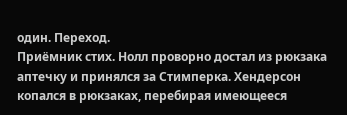один. Переход.
Приёмник стих. Нолл проворно достал из рюкзака аптечку и принялся за Стимперка. Хендерсон копался в рюкзаках, перебирая имеющееся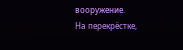вооружение.
На перекрёстке,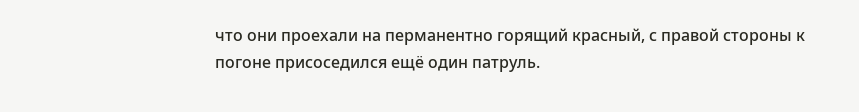что они проехали на перманентно горящий красный, с правой стороны к погоне присоседился ещё один патруль.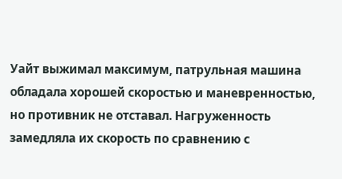Уайт выжимал максимум, патрульная машина обладала хорошей скоростью и маневренностью, но противник не отставал. Нагруженность замедляла их скорость по сравнению с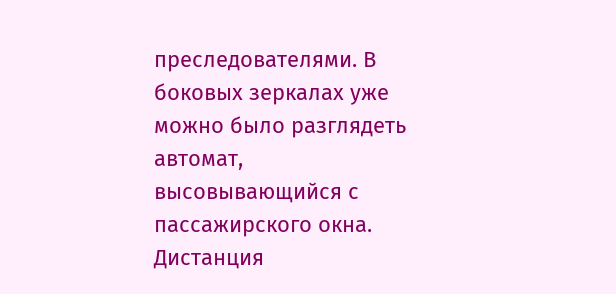преследователями. В боковых зеркалах уже можно было разглядеть автомат, высовывающийся с пассажирского окна. Дистанция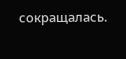сокращалась.